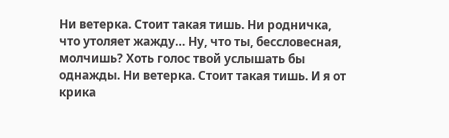Ни ветерка. Стоит такая тишь. Ни родничка, что утоляет жажду… Ну, что ты, бессловесная, молчишь? Хоть голос твой услышать бы однажды. Ни ветерка. Стоит такая тишь. И я от крика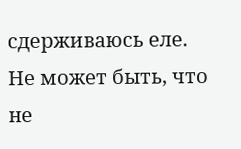сдерживаюсь еле. Не может быть, что не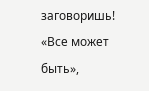заговоришь! «Все может быть»,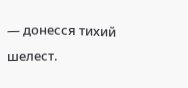— донесся тихий шелест.